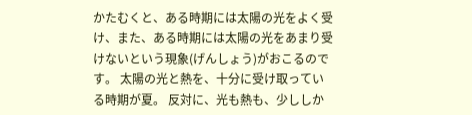かたむくと、ある時期には太陽の光をよく受け、また、ある時期には太陽の光をあまり受けないという現象(げんしょう)がおこるのです。 太陽の光と熱を、十分に受け取っている時期が夏。 反対に、光も熱も、少ししか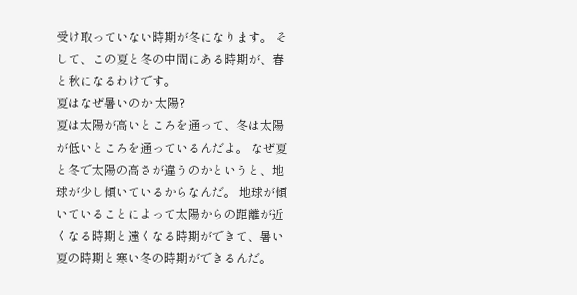受け取っていない時期が冬になります。 そして、この夏と冬の中間にある時期が、春と秋になるわけです。
夏はなぜ暑いのか 太陽?
夏は太陽が高いところを通って、冬は太陽が低いところを通っているんだよ。 なぜ夏と冬で太陽の高さが違うのかというと、地球が少し傾いているからなんだ。 地球が傾いていることによって太陽からの距離が近くなる時期と遠くなる時期ができて、暑い夏の時期と寒い冬の時期ができるんだ。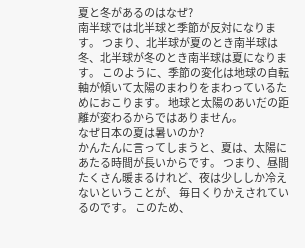夏と冬があるのはなぜ?
南半球では北半球と季節が反対になります。 つまり、北半球が夏のとき南半球は冬、北半球が冬のとき南半球は夏になります。 このように、季節の変化は地球の自転軸が傾いて太陽のまわりをまわっているためにおこります。 地球と太陽のあいだの距離が変わるからではありません。
なぜ日本の夏は暑いのか?
かんたんに言ってしまうと、夏は、太陽にあたる時間が長いからです。 つまり、昼間たくさん暖まるけれど、夜は少ししか冷えないということが、 毎日くりかえされているのです。 このため、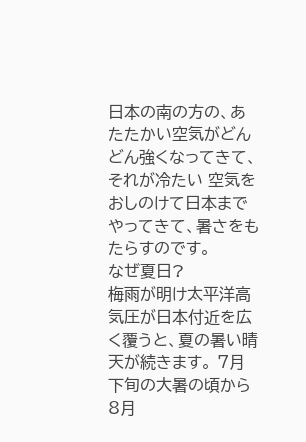日本の南の方の、あたたかい空気がどんどん強くなってきて、それが冷たい 空気をおしのけて日本までやってきて、暑さをもたらすのです。
なぜ夏日?
梅雨が明け太平洋高気圧が日本付近を広く覆うと、夏の暑い晴天が続きます。 7月下旬の大暑の頃から8月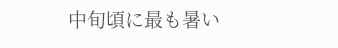中旬頃に最も暑い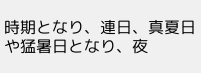時期となり、連日、真夏日や猛暑日となり、夜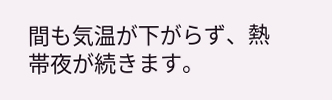間も気温が下がらず、熱帯夜が続きます。